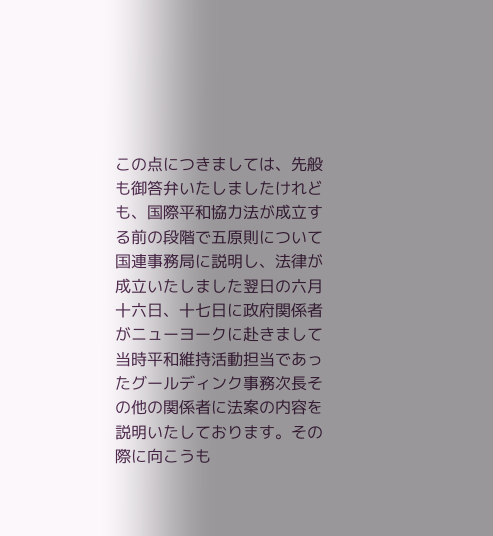この点につきましては、先般も御答弁いたしましたけれども、国際平和協力法が成立する前の段階で五原則について国連事務局に説明し、法律が成立いたしました翌日の六月十六日、十七日に政府関係者がニューヨークに赴きまして当時平和維持活動担当であったグールディンク事務次長その他の関係者に法案の内容を説明いたしております。その際に向こうも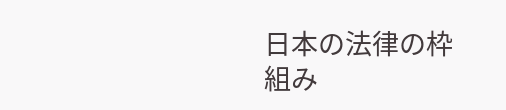日本の法律の枠組み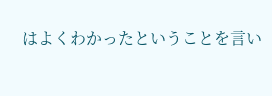はよくわかったということを言い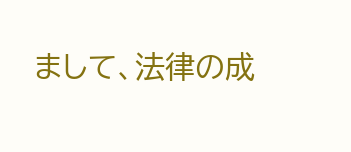まして、法律の成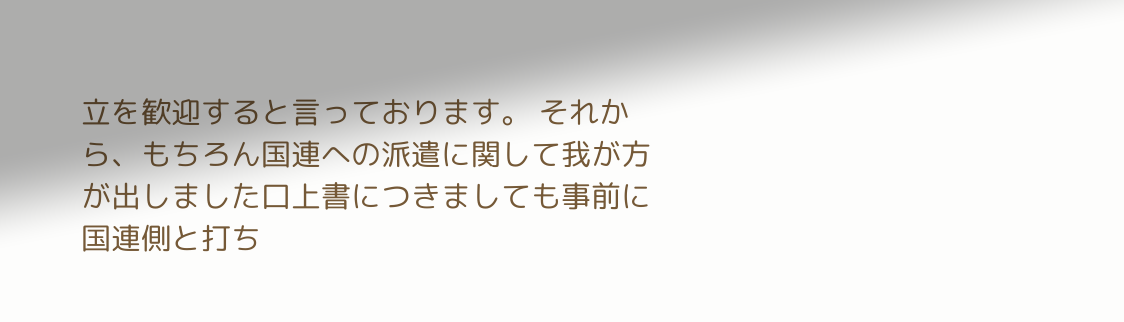立を歓迎すると言っております。 それから、もちろん国連への派遣に関して我が方が出しました口上書につきましても事前に国連側と打ち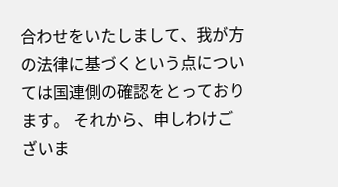合わせをいたしまして、我が方の法律に基づくという点については国連側の確認をとっております。 それから、申しわけございま